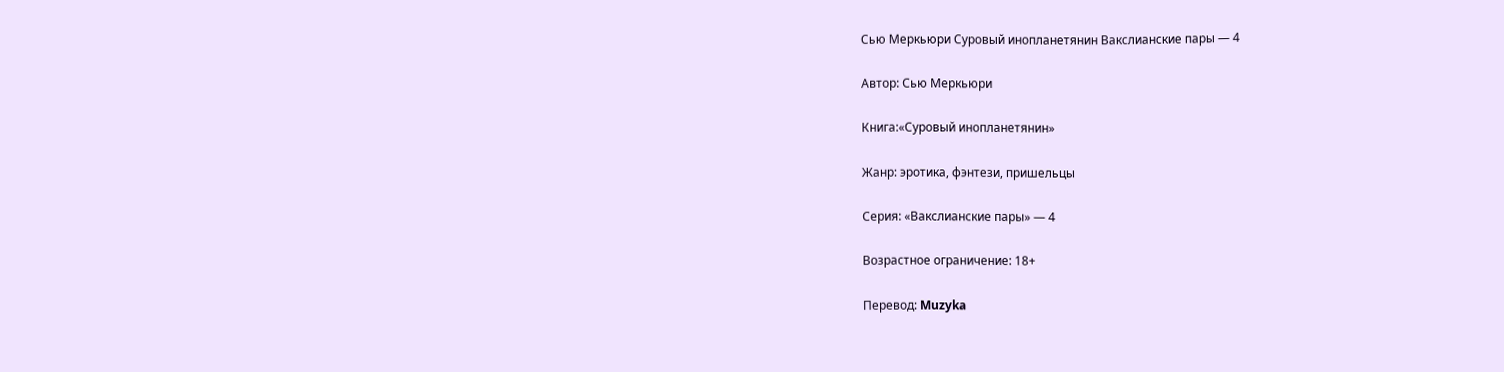Сью Меркьюри Суровый инопланетянин Вакслианские пары — 4

Автор: Сью Меркьюри

Книга:«Суровый инопланетянин»

Жанр: эротика, фэнтези, пришельцы

Серия: «Вакслианские пары» — 4

Возрастное ограничение: 18+

Перевод: Muzyka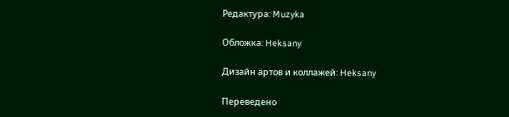Редактура: Muzyka

Обложка: Heksany

Дизайн артов и коллажей: Heksany

Переведено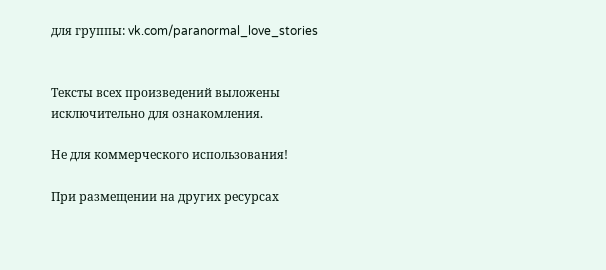для группы: vk.com/paranormal_love_stories


Тексты всех произведений выложены исключительно для ознакомления.

Не для коммерческого использования!

При размещении на других ресурсах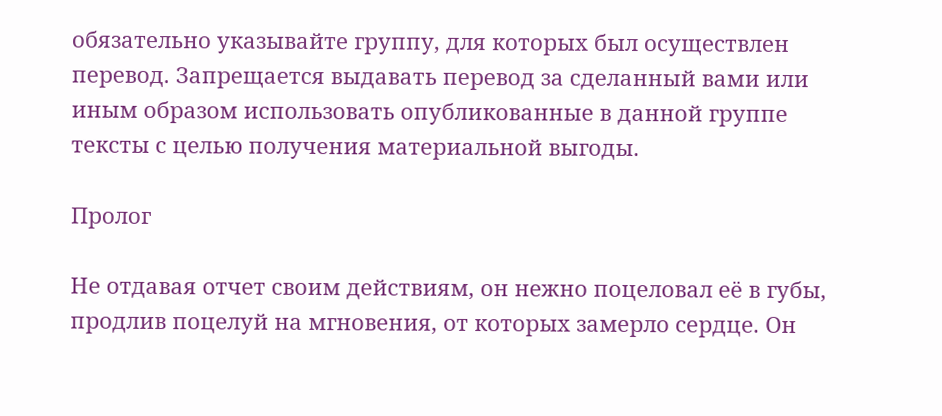обязательно указывайте группу, для которых был осуществлен перевод. Запрещается выдавать перевод за сделанный вами или иным образом использовать опубликованные в данной группе тексты с целью получения материальной выгоды.

Пролог

Не отдавая отчет своим действиям, он нежно поцеловал её в губы, продлив поцелуй на мгновения, от которых замерло сердце. Он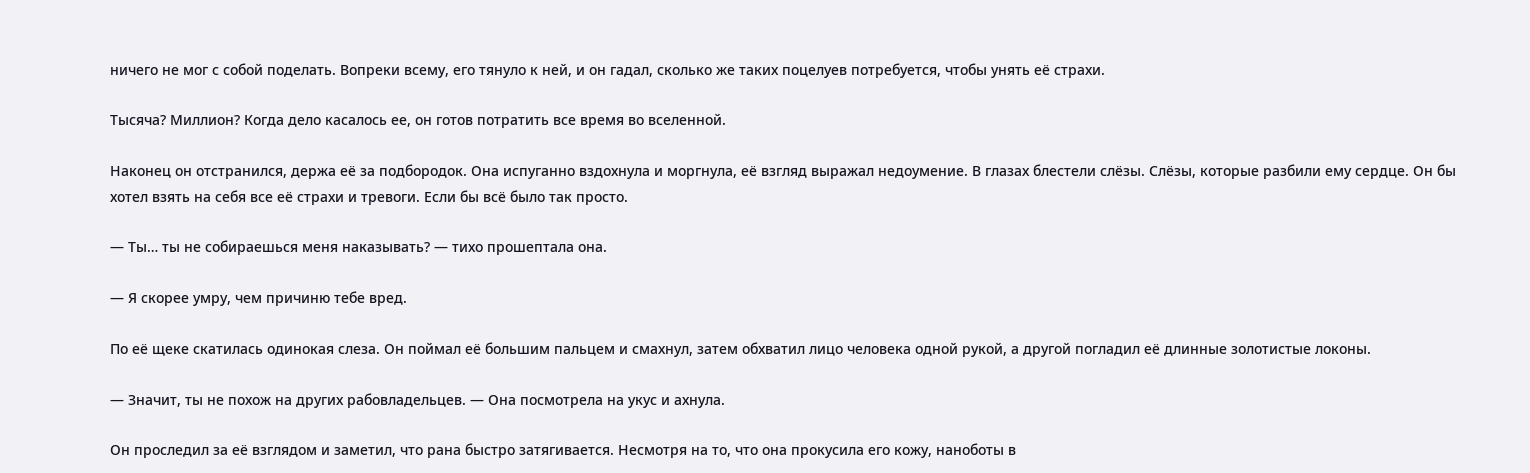ничего не мог с собой поделать. Вопреки всему, его тянуло к ней, и он гадал, сколько же таких поцелуев потребуется, чтобы унять её страхи.

Тысяча? Миллион? Когда дело касалось ее, он готов потратить все время во вселенной.

Наконец он отстранился, держа её за подбородок. Она испуганно вздохнула и моргнула, её взгляд выражал недоумение. В глазах блестели слёзы. Слёзы, которые разбили ему сердце. Он бы хотел взять на себя все её страхи и тревоги. Если бы всё было так просто.

— Ты… ты не собираешься меня наказывать? — тихо прошептала она.

— Я скорее умру, чем причиню тебе вред.

По её щеке скатилась одинокая слеза. Он поймал её большим пальцем и смахнул, затем обхватил лицо человека одной рукой, а другой погладил её длинные золотистые локоны.

— Значит, ты не похож на других рабовладельцев. — Она посмотрела на укус и ахнула.

Он проследил за её взглядом и заметил, что рана быстро затягивается. Несмотря на то, что она прокусила его кожу, наноботы в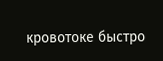кровотоке быстро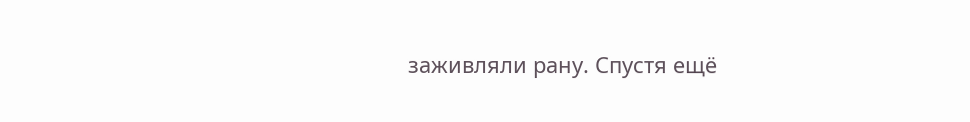заживляли рану. Спустя ещё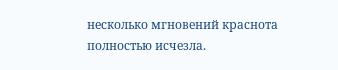несколько мгновений краснота полностью исчезла.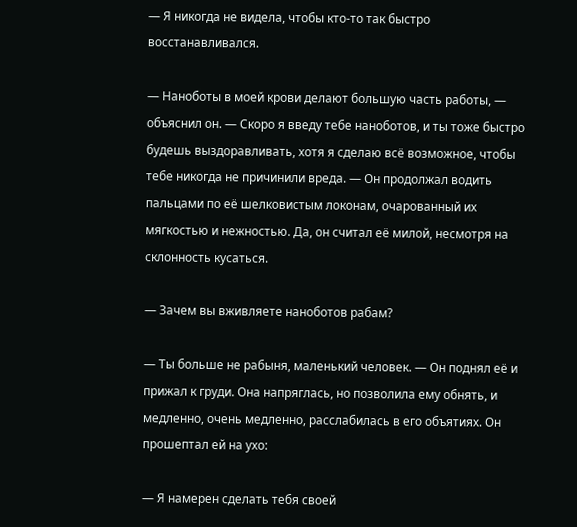— Я никогда не видела, чтобы кто-то так быстро восстанавливался.

— Наноботы в моей крови делают большую часть работы, — объяснил он. — Скоро я введу тебе наноботов, и ты тоже быстро будешь выздоравливать, хотя я сделаю всё возможное, чтобы тебе никогда не причинили вреда. — Он продолжал водить пальцами по её шелковистым локонам, очарованный их мягкостью и нежностью. Да, он считал её милой, несмотря на склонность кусаться.

— Зачем вы вживляете наноботов рабам?

— Ты больше не рабыня, маленький человек. — Он поднял её и прижал к груди. Она напряглась, но позволила ему обнять, и медленно, очень медленно, расслабилась в его объятиях. Он прошептал ей на ухо:

— Я намерен сделать тебя своей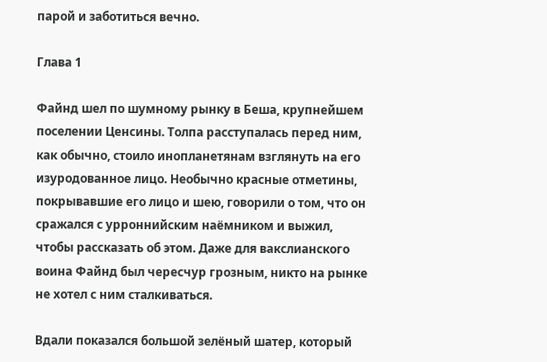парой и заботиться вечно.

Глава 1

Файнд шел по шумному рынку в Беша, крупнейшем поселении Ценсины. Толпа расступалась перед ним, как обычно, стоило инопланетянам взглянуть на его изуродованное лицо. Необычно красные отметины, покрывавшие его лицо и шею, говорили о том, что он сражался с урроннийским наёмником и выжил, чтобы рассказать об этом. Даже для вакслианского воина Файнд был чересчур грозным, никто на рынке не хотел с ним сталкиваться.

Вдали показался большой зелёный шатер, который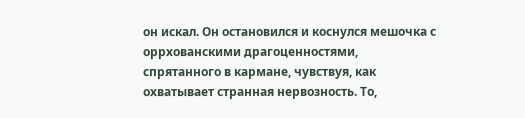он искал. Он остановился и коснулся мешочка с оррхованскими драгоценностями, спрятанного в кармане, чувствуя, как охватывает странная нервозность. То,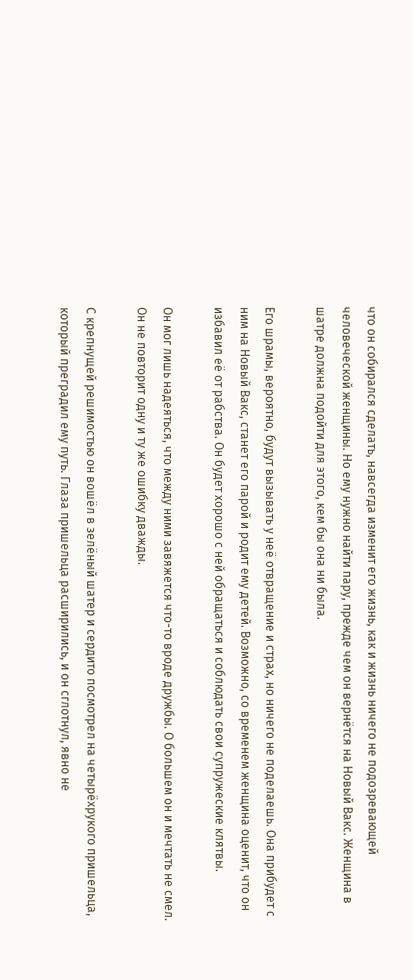что он собирался сделать, навсегда изменит его жизнь, как и жизнь ничего не подозревающей человеческой женщины. Но ему нужно найти пару, прежде чем он вернётся на Новый Вакс. Женщина в шатре должна подойти для этого, кем бы она ни была.

Его шрамы, вероятно, будут вызывать у неё отвращение и страх, но ничего не поделаешь. Она прибудет с ним на Новый Вакс, станет его парой и родит ему детей. Возможно, со временем женщина оценит, что он избавил её от рабства. Он будет хорошо с ней обращаться и соблюдать свои супружеские клятвы.

Он мог лишь надеяться, что между ними завяжется что-то вроде дружбы. О большем он и мечтать не смел. Он не повторит одну и ту же ошибку дважды.

С крепнущей решимостью он вошёл в зелёный шатер и сердито посмотрел на четырёхрукого пришельца, который преградил ему путь. Глаза пришельца расширились, и он сглотнул, явно не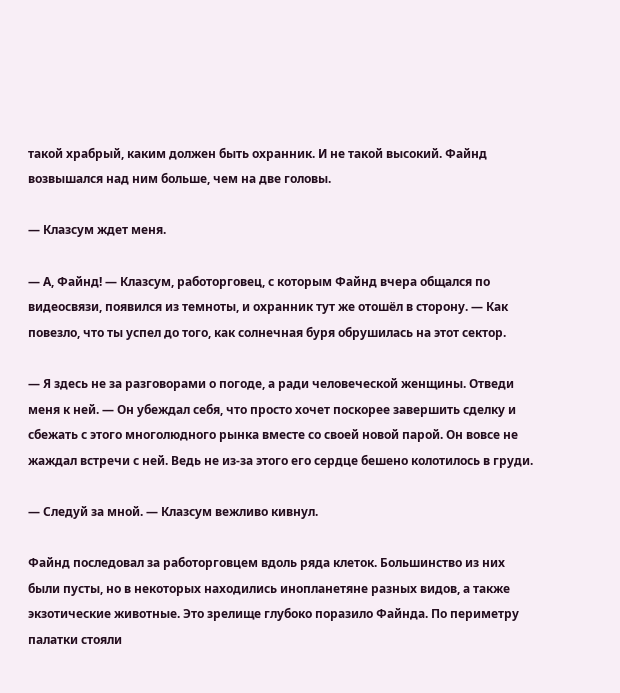такой храбрый, каким должен быть охранник. И не такой высокий. Файнд возвышался над ним больше, чем на две головы.

— Клазсум ждет меня.

— А, Файнд! — Клазсум, работорговец, с которым Файнд вчера общался по видеосвязи, появился из темноты, и охранник тут же отошёл в сторону. — Как повезло, что ты успел до того, как солнечная буря обрушилась на этот сектор.

— Я здесь не за разговорами о погоде, а ради человеческой женщины. Отведи меня к ней. — Он убеждал себя, что просто хочет поскорее завершить сделку и сбежать с этого многолюдного рынка вместе со своей новой парой. Он вовсе не жаждал встречи с ней. Ведь не из-за этого его сердце бешено колотилось в груди.

— Следуй за мной. — Клазсум вежливо кивнул.

Файнд последовал за работорговцем вдоль ряда клеток. Большинство из них были пусты, но в некоторых находились инопланетяне разных видов, а также экзотические животные. Это зрелище глубоко поразило Файнда. По периметру палатки стояли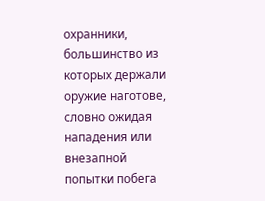охранники, большинство из которых держали оружие наготове, словно ожидая нападения или внезапной попытки побега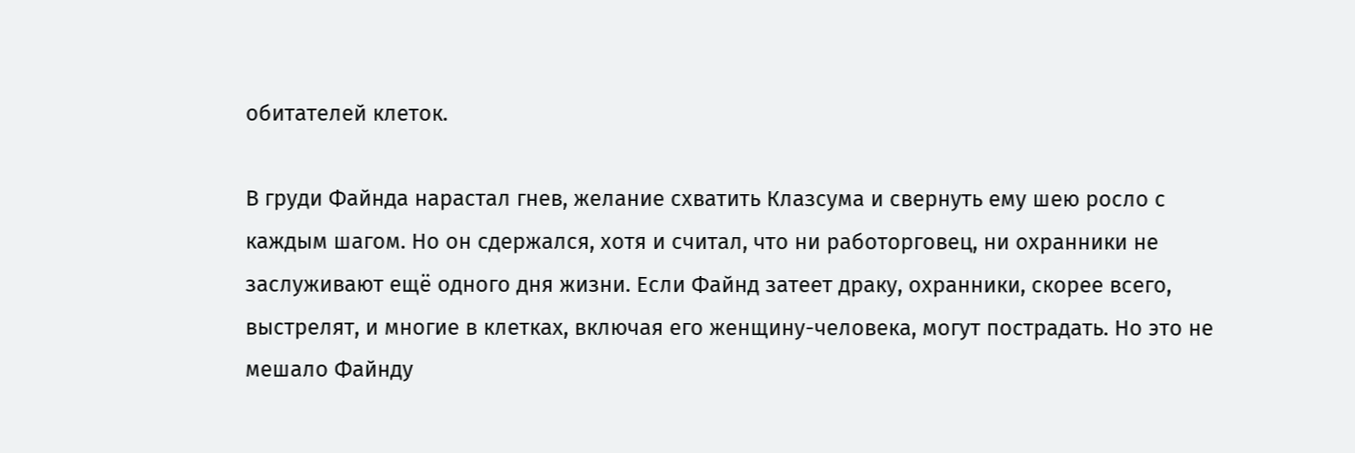обитателей клеток.

В груди Файнда нарастал гнев, желание схватить Клазсума и свернуть ему шею росло с каждым шагом. Но он сдержался, хотя и считал, что ни работорговец, ни охранники не заслуживают ещё одного дня жизни. Если Файнд затеет драку, охранники, скорее всего, выстрелят, и многие в клетках, включая его женщину-человека, могут пострадать. Но это не мешало Файнду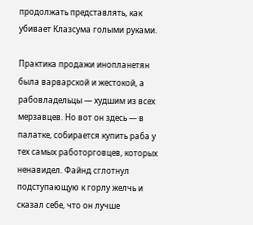продолжать представлять, как убивает Клазсума голыми руками.

Практика продажи инопланетян была варварской и жестокой, а рабовладельцы — худшим из всех мерзавцев. Но вот он здесь — в палатке, собирается купить раба у тех самых работорговцев, которых ненавидел. Файнд сглотнул подступающую к горлу желчь и сказал себе, что он лучше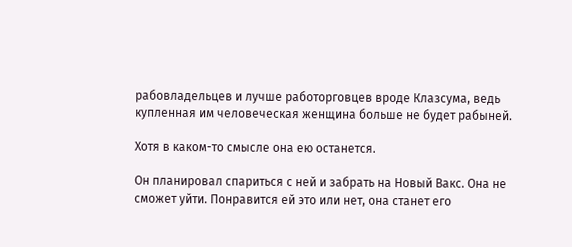рабовладельцев и лучше работорговцев вроде Клазсума, ведь купленная им человеческая женщина больше не будет рабыней.

Хотя в каком-то смысле она ею останется.

Он планировал спариться с ней и забрать на Новый Вакс. Она не сможет уйти. Понравится ей это или нет, она станет его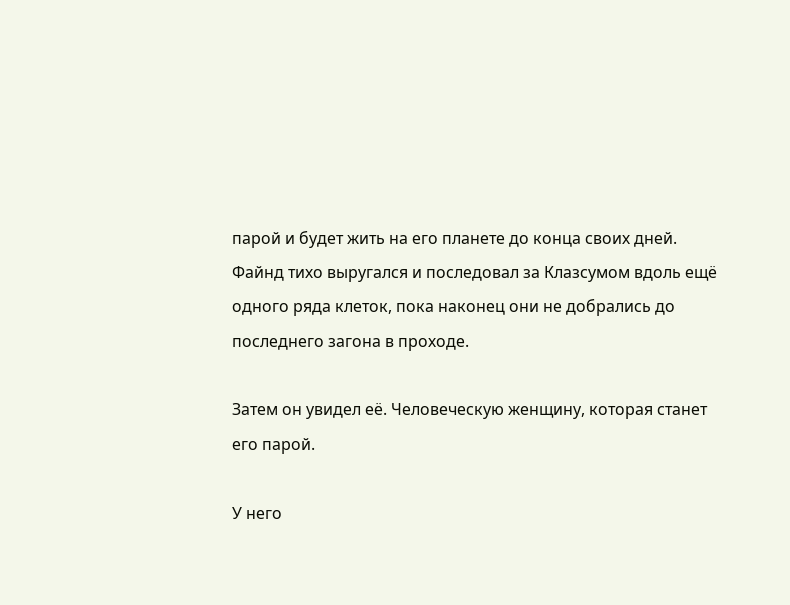парой и будет жить на его планете до конца своих дней. Файнд тихо выругался и последовал за Клазсумом вдоль ещё одного ряда клеток, пока наконец они не добрались до последнего загона в проходе.

Затем он увидел её. Человеческую женщину, которая станет его парой.

У него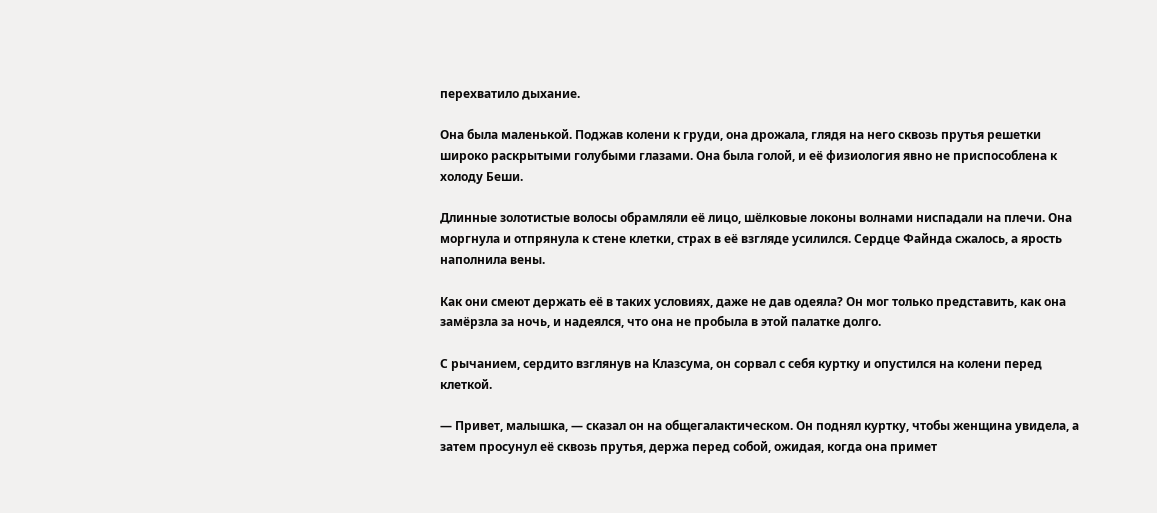перехватило дыхание.

Она была маленькой. Поджав колени к груди, она дрожала, глядя на него сквозь прутья решетки широко раскрытыми голубыми глазами. Она была голой, и её физиология явно не приспособлена к холоду Беши.

Длинные золотистые волосы обрамляли её лицо, шёлковые локоны волнами ниспадали на плечи. Она моргнула и отпрянула к стене клетки, страх в её взгляде усилился. Сердце Файнда сжалось, а ярость наполнила вены.

Как они смеют держать её в таких условиях, даже не дав одеяла? Он мог только представить, как она замёрзла за ночь, и надеялся, что она не пробыла в этой палатке долго.

С рычанием, сердито взглянув на Клазсума, он сорвал с себя куртку и опустился на колени перед клеткой.

— Привет, малышка, — сказал он на общегалактическом. Он поднял куртку, чтобы женщина увидела, а затем просунул её сквозь прутья, держа перед собой, ожидая, когда она примет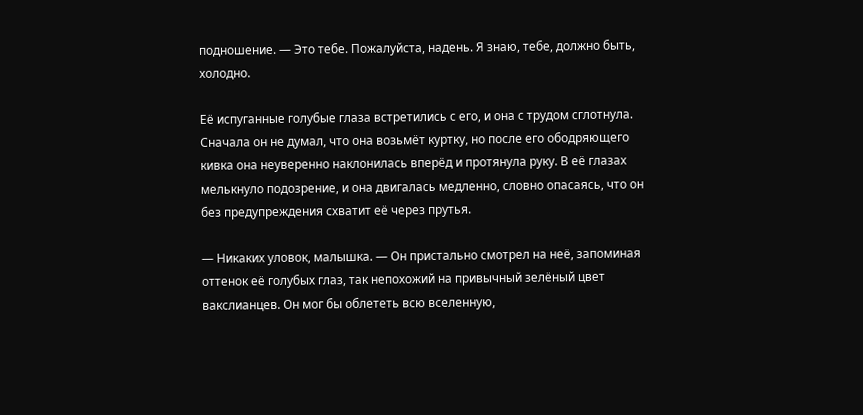подношение. — Это тебе. Пожалуйста, надень. Я знаю, тебе, должно быть, холодно.

Её испуганные голубые глаза встретились с его, и она с трудом сглотнула. Сначала он не думал, что она возьмёт куртку, но после его ободряющего кивка она неуверенно наклонилась вперёд и протянула руку. В её глазах мелькнуло подозрение, и она двигалась медленно, словно опасаясь, что он без предупреждения схватит её через прутья.

— Никаких уловок, малышка. — Он пристально смотрел на неё, запоминая оттенок её голубых глаз, так непохожий на привычный зелёный цвет вакслианцев. Он мог бы облететь всю вселенную,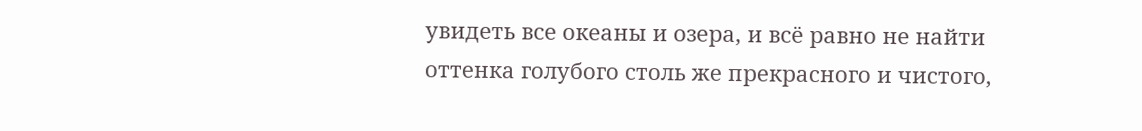увидеть все океаны и озера, и всё равно не найти оттенка голубого столь же прекрасного и чистого,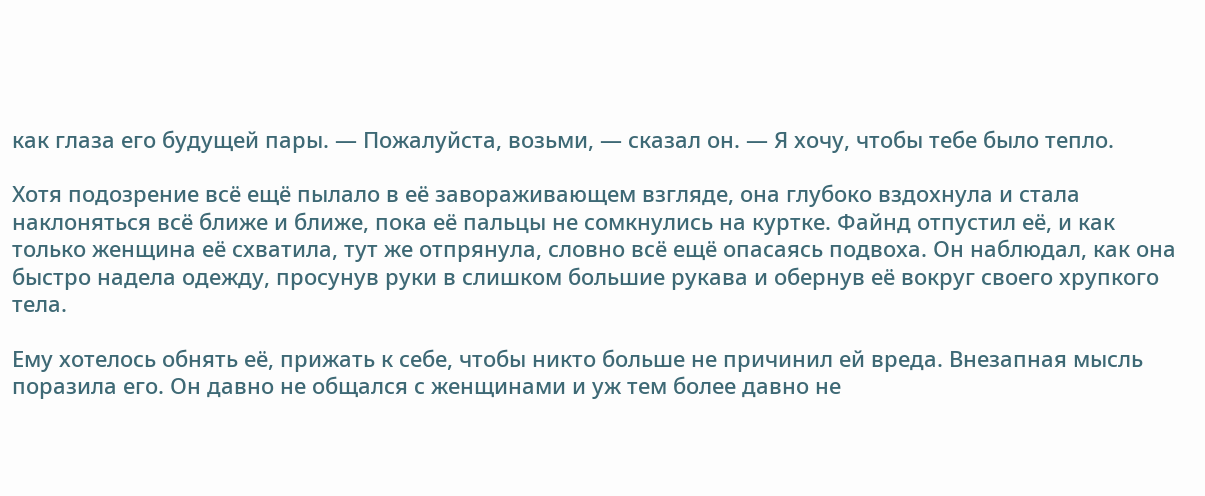как глаза его будущей пары. — Пожалуйста, возьми, — сказал он. — Я хочу, чтобы тебе было тепло.

Хотя подозрение всё ещё пылало в её завораживающем взгляде, она глубоко вздохнула и стала наклоняться всё ближе и ближе, пока её пальцы не сомкнулись на куртке. Файнд отпустил её, и как только женщина её схватила, тут же отпрянула, словно всё ещё опасаясь подвоха. Он наблюдал, как она быстро надела одежду, просунув руки в слишком большие рукава и обернув её вокруг своего хрупкого тела.

Ему хотелось обнять её, прижать к себе, чтобы никто больше не причинил ей вреда. Внезапная мысль поразила его. Он давно не общался с женщинами и уж тем более давно не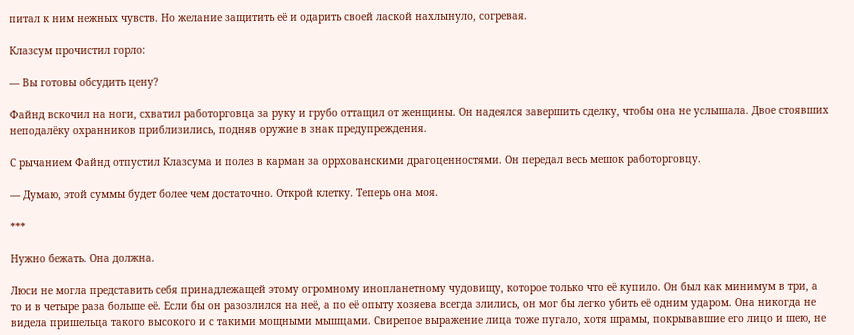питал к ним нежных чувств. Но желание защитить её и одарить своей лаской нахлынуло, согревая.

Клазсум прочистил горло:

— Вы готовы обсудить цену?

Файнд вскочил на ноги, схватил работорговца за руку и грубо оттащил от женщины. Он надеялся завершить сделку, чтобы она не услышала. Двое стоявших неподалёку охранников приблизились, подняв оружие в знак предупреждения.

С рычанием Файнд отпустил Клазсума и полез в карман за оррхованскими драгоценностями. Он передал весь мешок работорговцу.

— Думаю, этой суммы будет более чем достаточно. Открой клетку. Теперь она моя.

***

Нужно бежать. Она должна.

Люси не могла представить себя принадлежащей этому огромному инопланетному чудовищу, которое только что её купило. Он был как минимум в три, а то и в четыре раза больше её. Если бы он разозлился на неё, а по её опыту хозяева всегда злились, он мог бы легко убить её одним ударом. Она никогда не видела пришельца такого высокого и с такими мощными мышцами. Свирепое выражение лица тоже пугало, хотя шрамы, покрывавшие его лицо и шею, не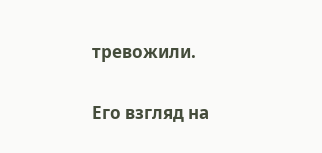тревожили.

Его взгляд на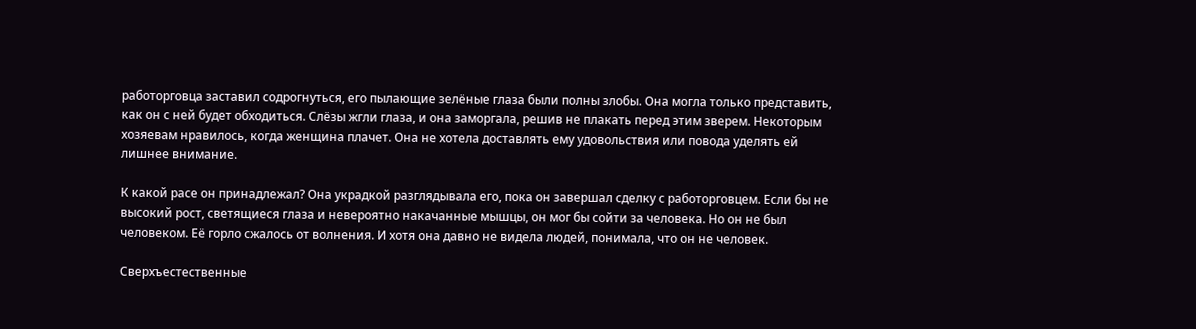работорговца заставил содрогнуться, его пылающие зелёные глаза были полны злобы. Она могла только представить, как он с ней будет обходиться. Слёзы жгли глаза, и она заморгала, решив не плакать перед этим зверем. Некоторым хозяевам нравилось, когда женщина плачет. Она не хотела доставлять ему удовольствия или повода уделять ей лишнее внимание.

К какой расе он принадлежал? Она украдкой разглядывала его, пока он завершал сделку с работорговцем. Если бы не высокий рост, светящиеся глаза и невероятно накачанные мышцы, он мог бы сойти за человека. Но он не был человеком. Её горло сжалось от волнения. И хотя она давно не видела людей, понимала, что он не человек.

Сверхъестественные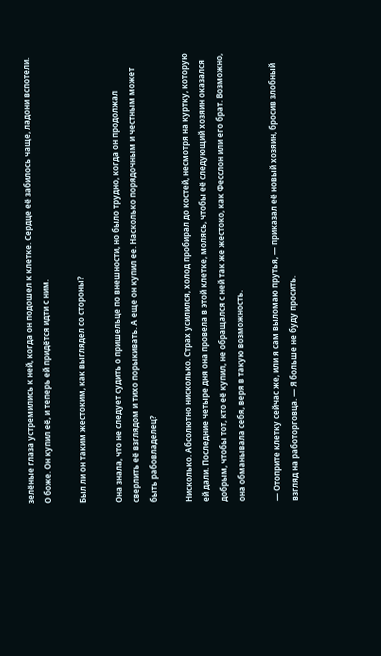зелёные глаза устремились к ней, когда он подошел к клетке. Сердце её забилось чаще, ладони вспотели. О боже. Он купил её, и теперь ей придётся идти с ним.

Был ли он таким жестоким, как выглядел со стороны?

Она знала, что не следует судить о пришельце по внешности, но было трудно, когда он продолжал сверлить её взглядом и тихо порыкивать. А еще он купил ее. Насколько порядочным и честным может быть рабовладелец?

Нисколько. Абсолютно нисколько. Страх усилился, холод пробирал до костей, несмотря на куртку, которую ей дали. Последние четыре дня она провела в этой клетке, молясь, чтобы её следующий хозяин оказался добрым, чтобы тот, кто её купил, не обращался с ней так же жестоко, как Фесслон или его брат. Возможно, она обманывала себя, веря в такую возможность.

— Отоприте клетку сейчас же, или я сам выломаю прутья, — приказал её новый хозяин, бросив злобный взгляд на работорговца. — Я больше не буду просить.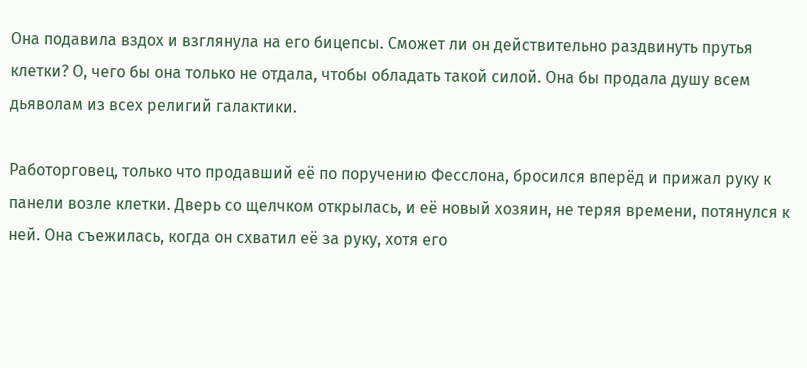Она подавила вздох и взглянула на его бицепсы. Сможет ли он действительно раздвинуть прутья клетки? О, чего бы она только не отдала, чтобы обладать такой силой. Она бы продала душу всем дьяволам из всех религий галактики.

Работорговец, только что продавший её по поручению Фесслона, бросился вперёд и прижал руку к панели возле клетки. Дверь со щелчком открылась, и её новый хозяин, не теряя времени, потянулся к ней. Она съежилась, когда он схватил её за руку, хотя его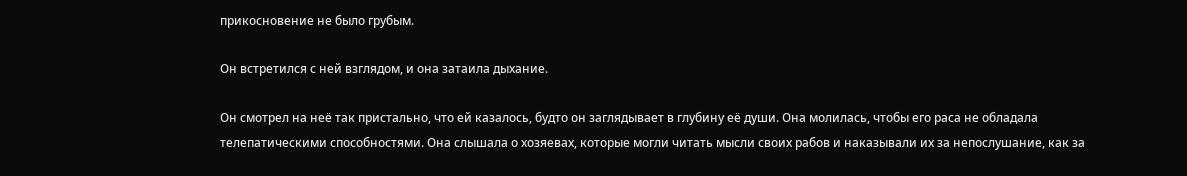прикосновение не было грубым.

Он встретился с ней взглядом, и она затаила дыхание.

Он смотрел на неё так пристально, что ей казалось, будто он заглядывает в глубину её души. Она молилась, чтобы его раса не обладала телепатическими способностями. Она слышала о хозяевах, которые могли читать мысли своих рабов и наказывали их за непослушание, как за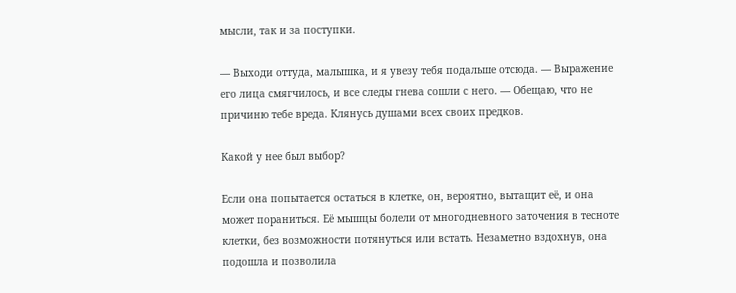мысли, так и за поступки.

— Выходи оттуда, малышка, и я увезу тебя подальше отсюда. — Выражение его лица смягчилось, и все следы гнева сошли с него. — Обещаю, что не причиню тебе вреда. Клянусь душами всех своих предков.

Какой у нее был выбор?

Если она попытается остаться в клетке, он, вероятно, вытащит её, и она может пораниться. Её мышцы болели от многодневного заточения в тесноте клетки, без возможности потянуться или встать. Незаметно вздохнув, она подошла и позволила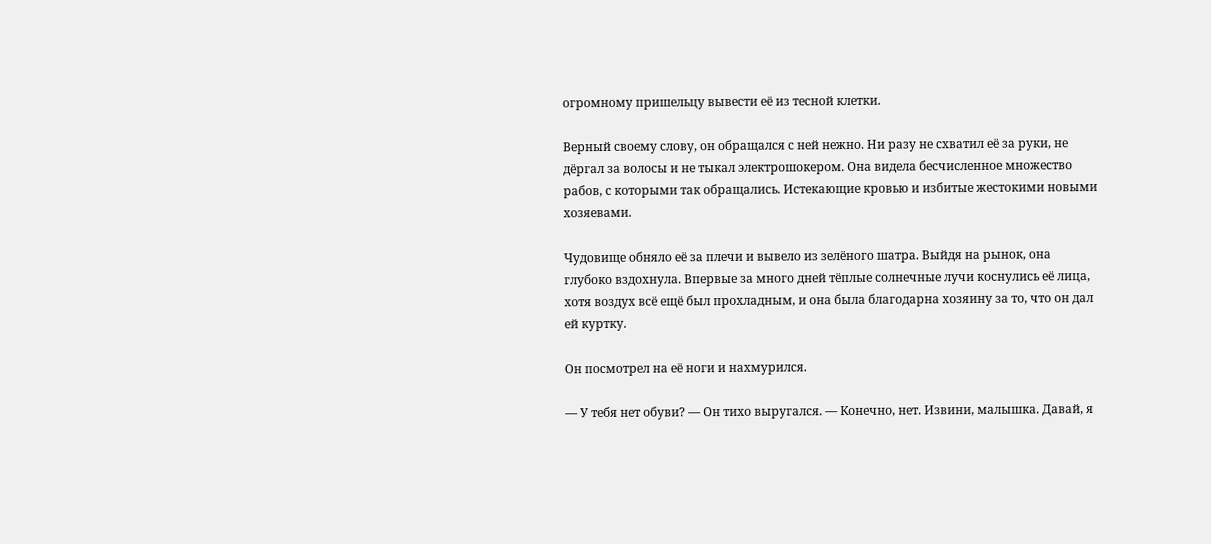огромному пришельцу вывести её из тесной клетки.

Верный своему слову, он обращался с ней нежно. Ни разу не схватил её за руки, не дёргал за волосы и не тыкал электрошокером. Она видела бесчисленное множество рабов, с которыми так обращались. Истекающие кровью и избитые жестокими новыми хозяевами.

Чудовище обняло её за плечи и вывело из зелёного шатра. Выйдя на рынок, она глубоко вздохнула. Впервые за много дней тёплые солнечные лучи коснулись её лица, хотя воздух всё ещё был прохладным, и она была благодарна хозяину за то, что он дал ей куртку.

Он посмотрел на её ноги и нахмурился.

— У тебя нет обуви? — Он тихо выругался. — Конечно, нет. Извини, малышка. Давай, я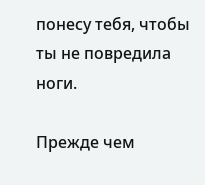понесу тебя, чтобы ты не повредила ноги.

Прежде чем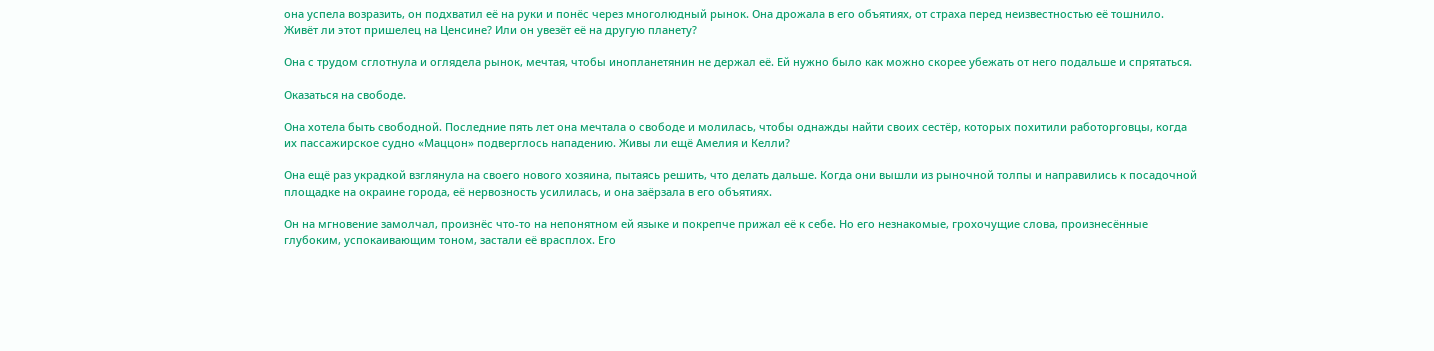она успела возразить, он подхватил её на руки и понёс через многолюдный рынок. Она дрожала в его объятиях, от страха перед неизвестностью её тошнило. Живёт ли этот пришелец на Ценсине? Или он увезёт её на другую планету?

Она с трудом сглотнула и оглядела рынок, мечтая, чтобы инопланетянин не держал её. Ей нужно было как можно скорее убежать от него подальше и спрятаться.

Оказаться на свободе.

Она хотела быть свободной. Последние пять лет она мечтала о свободе и молилась, чтобы однажды найти своих сестёр, которых похитили работорговцы, когда их пассажирское судно «Маццон» подверглось нападению. Живы ли ещё Амелия и Келли?

Она ещё раз украдкой взглянула на своего нового хозяина, пытаясь решить, что делать дальше. Когда они вышли из рыночной толпы и направились к посадочной площадке на окраине города, её нервозность усилилась, и она заёрзала в его объятиях.

Он на мгновение замолчал, произнёс что-то на непонятном ей языке и покрепче прижал её к себе. Но его незнакомые, грохочущие слова, произнесённые глубоким, успокаивающим тоном, застали её врасплох. Его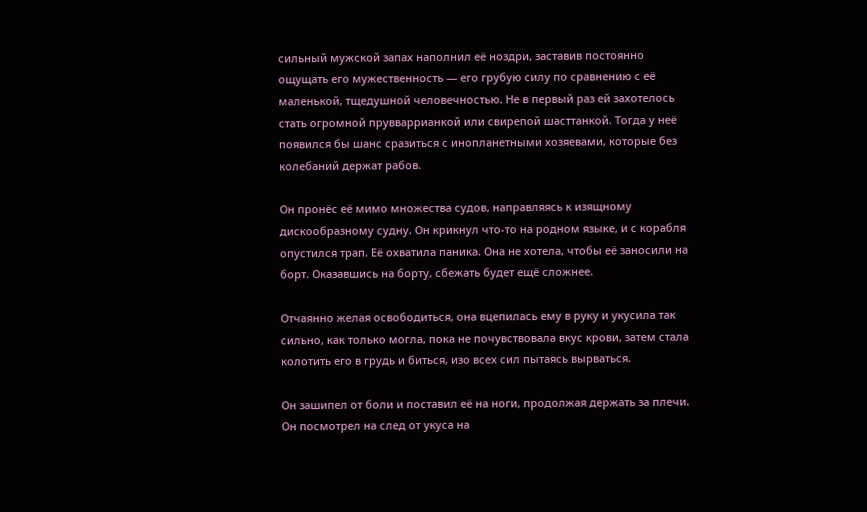сильный мужской запах наполнил её ноздри, заставив постоянно ощущать его мужественность — его грубую силу по сравнению с её маленькой, тщедушной человечностью. Не в первый раз ей захотелось стать огромной прувваррианкой или свирепой шасттанкой. Тогда у неё появился бы шанс сразиться с инопланетными хозяевами, которые без колебаний держат рабов.

Он пронёс её мимо множества судов, направляясь к изящному дискообразному судну. Он крикнул что-то на родном языке, и с корабля опустился трап. Её охватила паника. Она не хотела, чтобы её заносили на борт. Оказавшись на борту, сбежать будет ещё сложнее.

Отчаянно желая освободиться, она вцепилась ему в руку и укусила так сильно, как только могла, пока не почувствовала вкус крови, затем стала колотить его в грудь и биться, изо всех сил пытаясь вырваться.

Он зашипел от боли и поставил её на ноги, продолжая держать за плечи. Он посмотрел на след от укуса на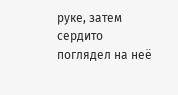руке, затем сердито поглядел на неё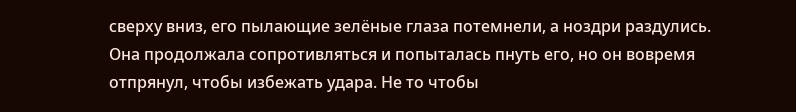сверху вниз, его пылающие зелёные глаза потемнели, а ноздри раздулись. Она продолжала сопротивляться и попыталась пнуть его, но он вовремя отпрянул, чтобы избежать удара. Не то чтобы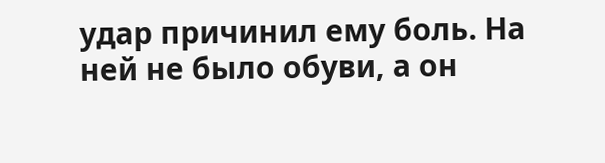удар причинил ему боль. На ней не было обуви, а он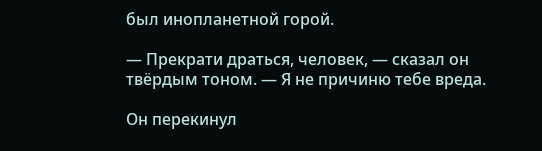был инопланетной горой.

— Прекрати драться, человек, — сказал он твёрдым тоном. — Я не причиню тебе вреда.

Он перекинул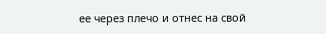ее через плечо и отнес на свой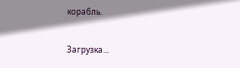корабль.

Загрузка...